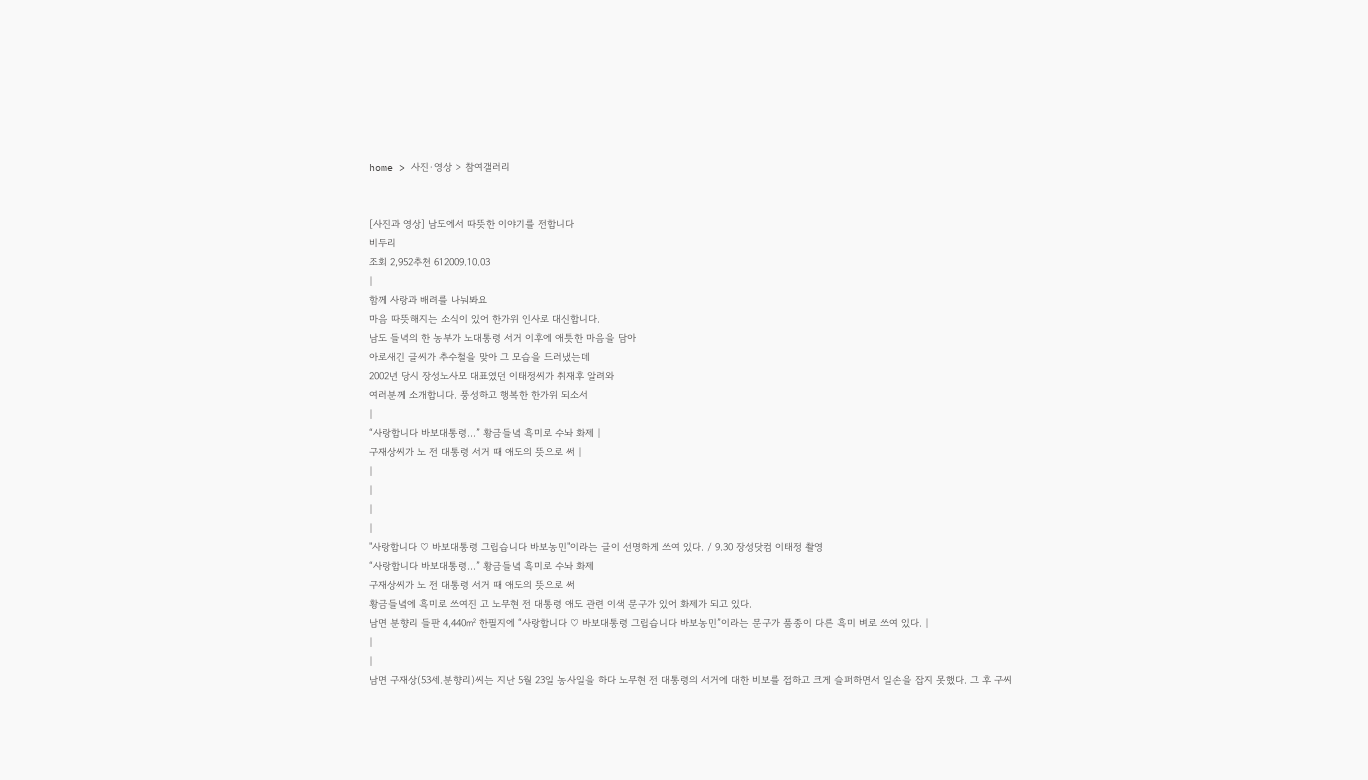home > 사진·영상 > 참여갤러리


[사진과 영상] 남도에서 따뜻한 이야기를 전합니다
비두리
조회 2,952추천 612009.10.03
|
함께 사랑과 배려를 나눠봐요
마음 따뜻해지는 소식이 있어 한가위 인사로 대신합니다.
남도 들녁의 한 농부가 노대통령 서거 이후에 애틋한 마음을 담아
아로새긴 글씨가 추수철을 맞아 그 모습을 드러냈는데
2002년 당시 장성노사모 대표였던 이태정씨가 취재후 알려와
여러분께 소개합니다. 풍성하고 행복한 한가위 되소서
|
“사랑합니다 바보대통령…” 황금들녘 흑미로 수놔 화제 |
구재상씨가 노 전 대통령 서거 때 애도의 뜻으로 써 |
|
|
|
|
"사랑합니다 ♡ 바보대통령 그립습니다 바보농민"이라는 글이 선명하게 쓰여 있다. / 9.30 장성닷컴 이태정 촬영
“사랑합니다 바보대통령…” 황금들녘 흑미로 수놔 화제
구재상씨가 노 전 대통령 서거 때 애도의 뜻으로 써
황금들녘에 흑미로 쓰여진 고 노무현 전 대통령 애도 관련 이색 문구가 있어 화제가 되고 있다.
남면 분향리 들판 4,440㎡ 한필지에 “사랑합니다 ♡ 바보대통령 그립습니다 바보농민”이라는 문구가 품종이 다른 흑미 벼로 쓰여 있다. |
|
|
남면 구재상(53세.분향리)씨는 지난 5월 23일 농사일을 하다 노무현 전 대통령의 서거에 대한 비보를 접하고 크게 슬퍼하면서 일손을 잡지 못했다. 그 후 구씨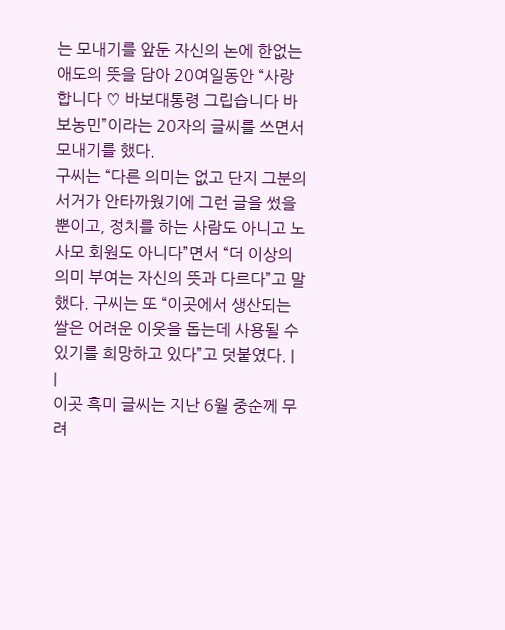는 모내기를 앞둔 자신의 논에 한없는 애도의 뜻을 담아 20여일동안 “사랑합니다 ♡ 바보대통령 그립습니다 바보농민”이라는 20자의 글씨를 쓰면서 모내기를 했다.
구씨는 “다른 의미는 없고 단지 그분의 서거가 안타까웠기에 그런 글을 썼을 뿐이고, 정치를 하는 사람도 아니고 노사모 회원도 아니다”면서 “더 이상의 의미 부여는 자신의 뜻과 다르다”고 말했다. 구씨는 또 “이곳에서 생산되는 쌀은 어려운 이웃을 돕는데 사용될 수 있기를 희망하고 있다”고 덧붙였다. |
|
이곳 흑미 글씨는 지난 6월 중순께 무려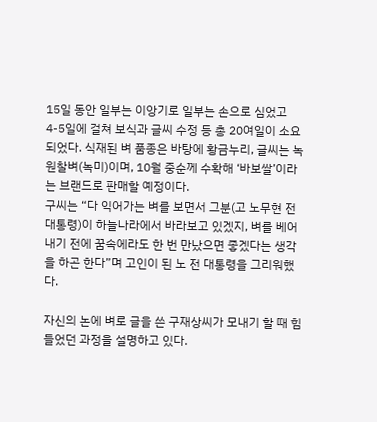15일 동안 일부는 이앙기로 일부는 손으로 심었고 4-5일에 걸쳐 보식과 글씨 수정 등 총 20여일이 소요되었다. 식재된 벼 품종은 바탕에 황금누리, 글씨는 녹원찰벼(녹미)이며, 10월 중순께 수확해 ‘바보쌀’이라는 브랜드로 판매할 예정이다.
구씨는 “다 익어가는 벼를 보면서 그분(고 노무현 전 대통령)이 하늘나라에서 바라보고 있겠지, 벼를 베어내기 전에 꿈속에라도 한 번 만났으면 좋겠다는 생각을 하곤 한다”며 고인이 된 노 전 대통령을 그리워했다.

자신의 논에 벼로 글을 쓴 구재상씨가 모내기 할 때 힘들었던 과정을 설명하고 있다.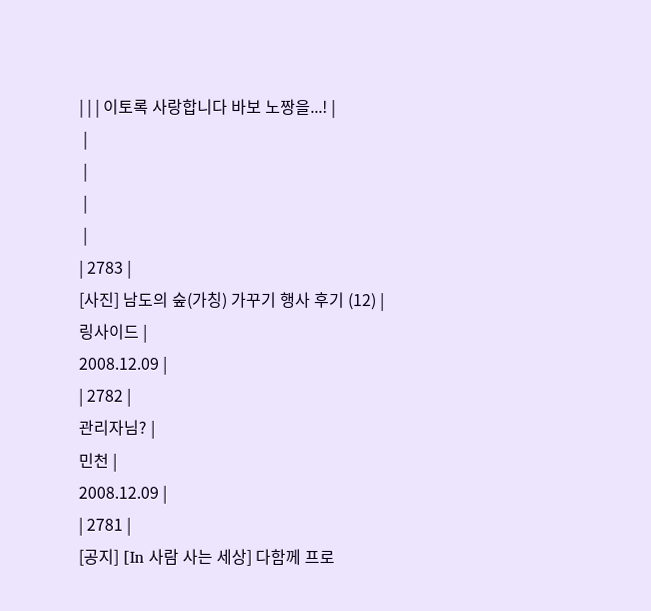| | | 이토록 사랑합니다 바보 노짱을...! |
 |
 |
 |
 |
| 2783 |
[사진] 남도의 숲(가칭) 가꾸기 행사 후기 (12) |
링사이드 |
2008.12.09 |
| 2782 |
관리자님? |
민천 |
2008.12.09 |
| 2781 |
[공지] [In 사람 사는 세상] 다함께 프로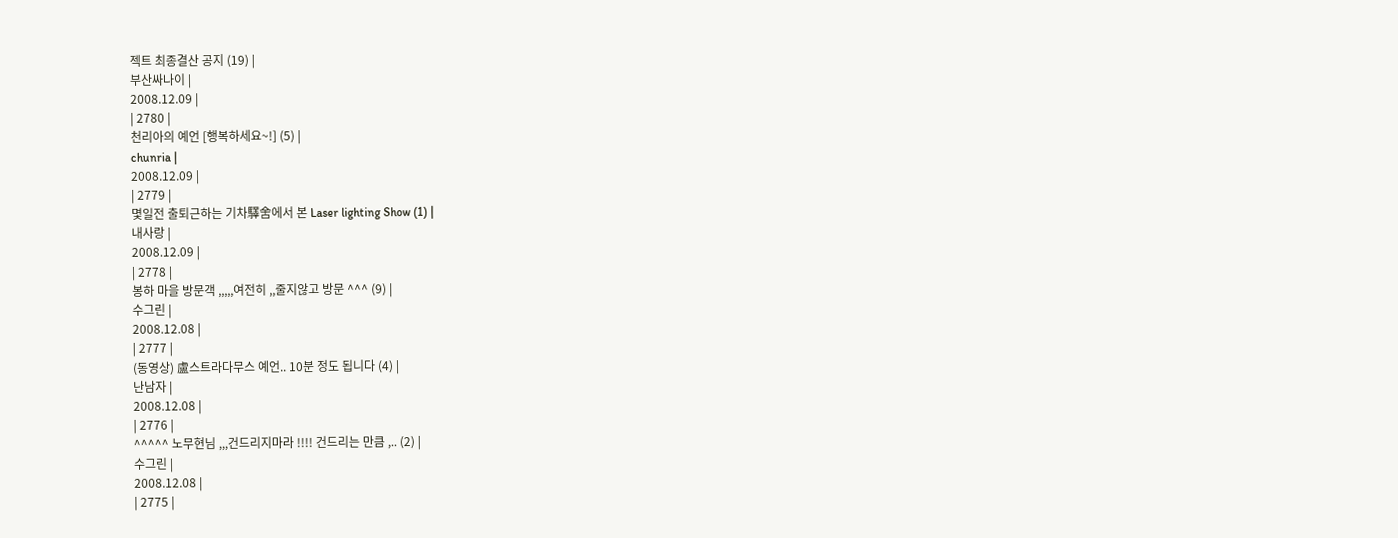젝트 최종결산 공지 (19) |
부산싸나이 |
2008.12.09 |
| 2780 |
천리아의 예언 [행복하세요~!] (5) |
chunria |
2008.12.09 |
| 2779 |
몇일전 출퇴근하는 기차驛舍에서 본 Laser lighting Show (1) |
내사랑 |
2008.12.09 |
| 2778 |
봉하 마을 방문객 ,,,,,여전히 ,,줄지않고 방문 ^^^ (9) |
수그린 |
2008.12.08 |
| 2777 |
(동영상) 盧스트라다무스 예언.. 10분 정도 됩니다 (4) |
난남자 |
2008.12.08 |
| 2776 |
^^^^^ 노무현님 ,,,건드리지마라 !!!! 건드리는 만큼 ,.. (2) |
수그린 |
2008.12.08 |
| 2775 |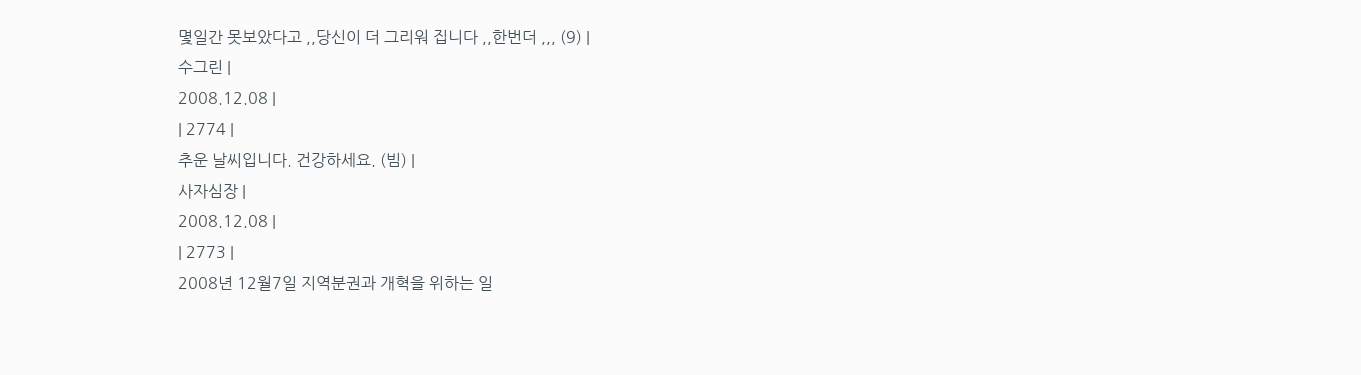몇일간 못보았다고 ,,당신이 더 그리워 집니다 ,,한번더 ,,, (9) |
수그린 |
2008.12.08 |
| 2774 |
추운 날씨입니다. 건강하세요. (빔) |
사자심장 |
2008.12.08 |
| 2773 |
2008년 12월7일 지역분권과 개혁을 위하는 일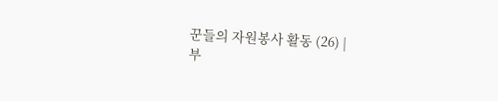꾼들의 자원봉사 활동 (26) |
부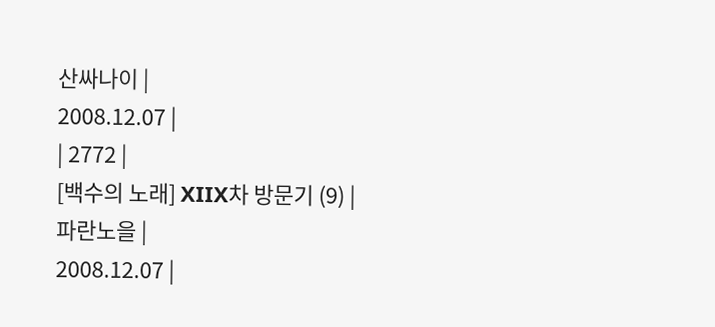산싸나이 |
2008.12.07 |
| 2772 |
[백수의 노래] XIIX차 방문기 (9) |
파란노을 |
2008.12.07 |